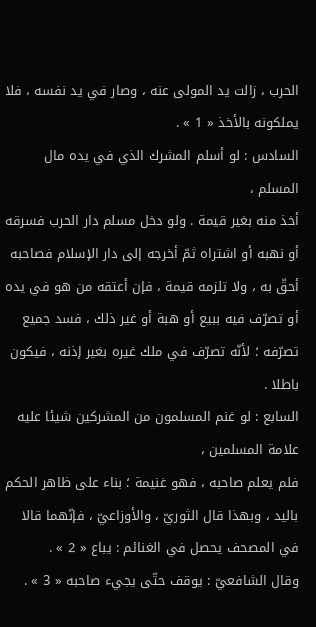الحرب ، زالت يد المولى عنه ، وصار في يد نفسه ، فلا يملكونه بالأخذ « 1 » .
السادس : لو أسلم المشرك الذي في يده مال المسلم ،
أخذ منه بغير قيمة . ولو دخل مسلم دار الحرب فسرقه أو نهبه أو اشتراه ثمّ أخرجه إلى دار الإسلام فصاحبه أحقّ به ، ولا تلزمه قيمة ، فإن أعتقه من هو في يده أو تصرّف فيه ببيع أو هبة أو غير ذلك ، فسد جميع تصرّفه ؛ لأنّه تصرّف في ملك غيره بغير إذنه ، فيكون باطلا .
السابع : لو غنم المسلمون من المشركين شيئا عليه علامة المسلمين ،
فلم يعلم صاحبه ، فهو غنيمة ؛ بناء على ظاهر الحكم باليد ، وبهذا قال الثوريّ ، والأوزاعيّ ، فإنّهما قالا في المصحف يحصل في الغنائم : يباع « 2 » .
وقال الشافعيّ : يوقف حتّى يجيء صاحبه « 3 » .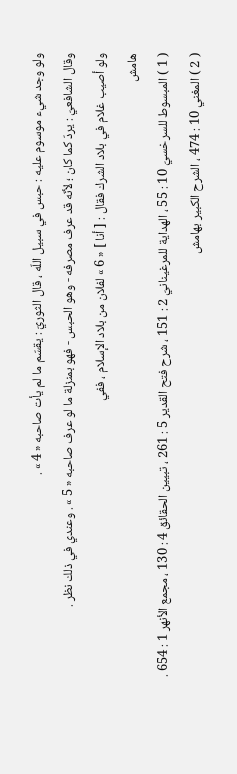ولو وجد شيء موسوم عليه : حبس في سبيل اللّه ، قال الثوريّ : يقسّم ما لم يأت صاحبه « 4 » .
وقال الشافعيّ : يردّ كما كان ؛ لأنّه قد عرف مصرفه - وهو الحبس - فهو بمنزلة ما لو عرف صاحبه « 5 » . وعندي في ذلك نظر .
ولو أصيب غلام في بلاد الشرك فقال : [ أنا ] « 6 » لفلان من بلاد الإسلام ، ففي
هامش
( 1 ) المبسوط للسرخسيّ 10 : 55 ، الهداية للمرغينانيّ 2 : 151 ، شرح فتح القدير 5 : 261 ، تبيين الحقائق 4 : 130 ، مجمع الأنهر 1 : 654 .
( 2 ) المغني 10 : 474 ، الشرح الكبير بهامش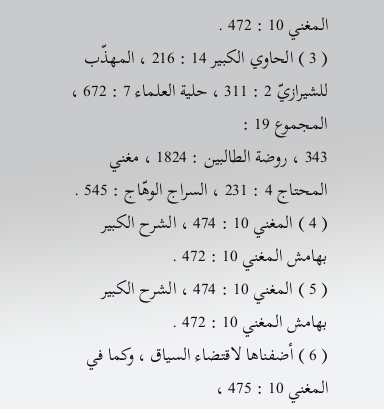المغني 10 : 472 .
( 3 ) الحاوي الكبير 14 : 216 ، المهذّب للشيرازيّ 2 : 311 ، حلية العلماء 7 : 672 ، المجموع 19 :
343 ، روضة الطالبين : 1824 ، مغني المحتاج 4 : 231 ، السراج الوهّاج : 545 .
( 4 ) المغني 10 : 474 ، الشرح الكبير بهامش المغني 10 : 472 .
( 5 ) المغني 10 : 474 ، الشرح الكبير بهامش المغني 10 : 472 .
( 6 ) أضفناها لاقتضاء السياق ، وكما في المغني 10 : 475 ،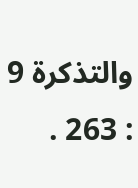والتذكرة 9 : 263 .